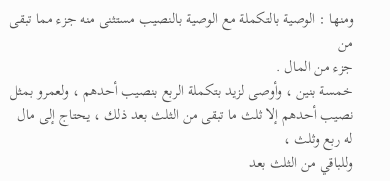ومنها : الوصية بالتكملة مع الوصية بالنصيب مستثنى منه جزء مما تبقى من
جزء من المال .
خمسة بنين ، وأوصى لزيد بتكملة الربع بنصيب أحدهم ، ولعمرو بمثل
نصيب أحدهم إلا ثلث ما تبقى من الثلث بعد ذلك ، يحتاج إلى مال له ربع وثلث ،
وللباقي من الثلث بعد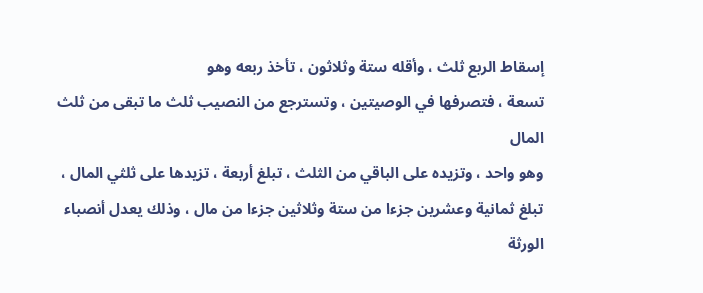إسقاط الربع ثلث ، وأقله ستة وثلاثون ، تأخذ ربعه وهو
تسعة ، فتصرفها في الوصيتين ، وتسترجع من النصيب ثلث ما تبقى من ثلث المال
وهو واحد ، وتزيده على الباقي من الثلث ، تبلغ أربعة ، تزيدها على ثلثي المال ،
تبلغ ثمانية وعشرين جزءا من ستة وثلاثين جزءا من مال ، وذلك يعدل أنصباء الورثة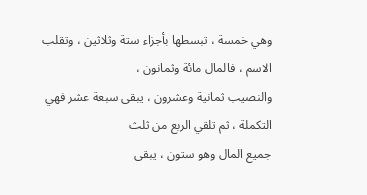وهي خمسة ، تبسطها بأجزاء ستة وثلاثين ، وتقلب الاسم ، فالمال مائة وثمانون ،
والنصيب ثمانية وعشرون ، يبقى سبعة عشر فهي التكملة ، ثم تلقي الربع من ثلث
جميع المال وهو ستون ، يبقى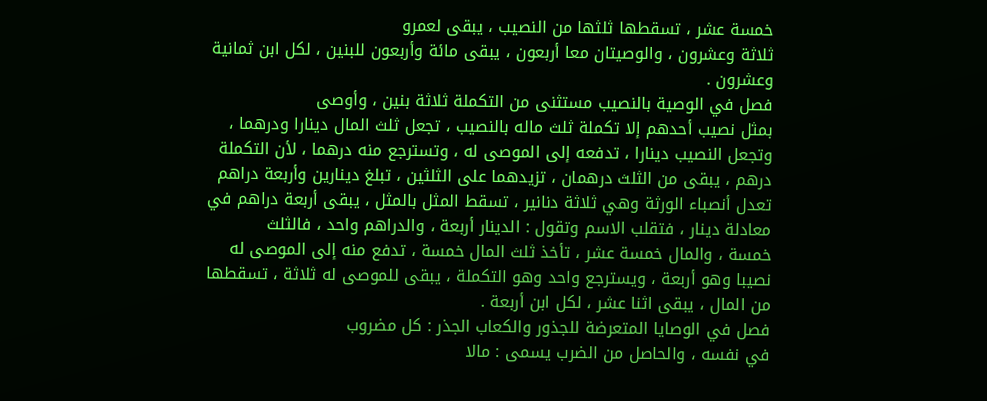خمسة عشر ، تسقطها ثلثها من النصيب ، يبقى لعمرو
ثلاثة وعشرون ، والوصيتان معا أربعون ، يبقى مائة وأربعون للبنين ، لكل ابن ثمانية
وعشرون .
فصل في الوصية بالنصيب مستثنى من التكملة ثلاثة بنين ، وأوصى
بمثل نصيب أحدهم إلا تكملة ثلث ماله بالنصيب ، تجعل ثلث المال دينارا ودرهما ،
وتجعل النصيب دينارا ، تدفعه إلى الموصى له ، وتسترجع منه درهما ، لأن التكملة
درهم ، يبقى من الثلث درهمان ، تزيدهما على الثلثين ، تبلغ دينارين وأربعة دراهم
تعدل أنصباء الورثة وهي ثلاثة دنانير ، تسقط المثل بالمثل ، يبقى أربعة دراهم في
معادلة دينار ، فتقلب الاسم وتقول : الدينار أربعة ، والدراهم واحد ، فالثلث
خمسة ، والمال خمسة عشر ، تأخذ ثلث المال خمسة ، تدفع منه إلى الموصى له
نصيبا وهو أربعة ، ويسترجع واحد وهو التكملة ، يبقى للموصى له ثلاثة ، تسقطها
من المال ، يبقى اثنا عشر ، لكل ابن أربعة .
فصل في الوصايا المتعرضة للجذور والكعاب الجذر : كل مضروب
في نفسه ، والحاصل من الضرب يسمى : مالا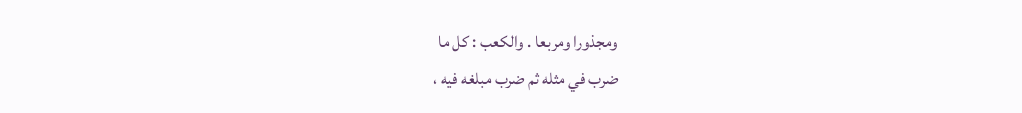ومجذورا ومربعا . والكعب : كل ما
ضرب في مثله ثم ضرب مبلغه فيه ،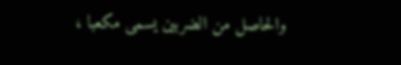والحاصل من الضربين يسمى مكعبا ،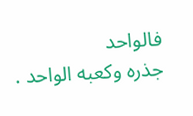فالواحد
جذره وكعبه الواحد .